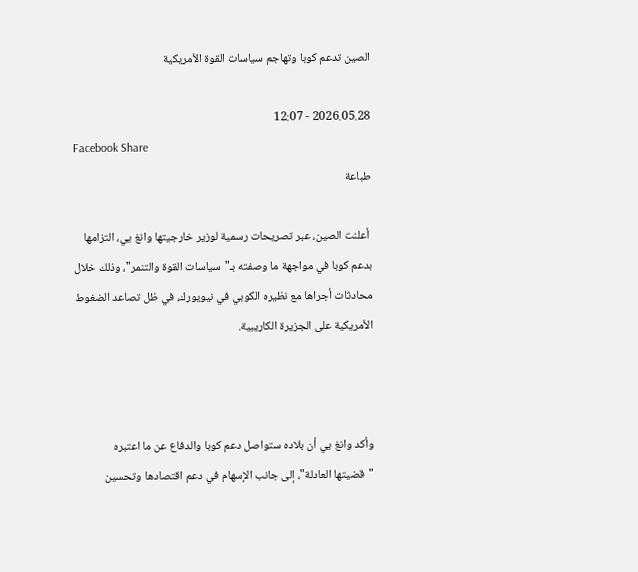الصين تدعم كوبا وتهاجم سياسات القوة الأمريكية

2026.05.28 - 12:07
Facebook Share
طباعة

 أعلنت الصين، عبر تصريحات رسمية لوزير خارجيتها وانغ يي، التزامها بدعم كوبا في مواجهة ما وصفته بـ"سياسات القوة والتنمر"، وذلك خلال محادثات أجراها مع نظيره الكوبي في نيويورك، في ظل تصاعد الضغوط الأمريكية على الجزيرة الكاريبية.



وأكد وانغ يي أن بلاده ستواصل دعم كوبا والدفاع عن ما اعتبره "قضيتها العادلة"، إلى جانب الإسهام في دعم اقتصادها وتحسين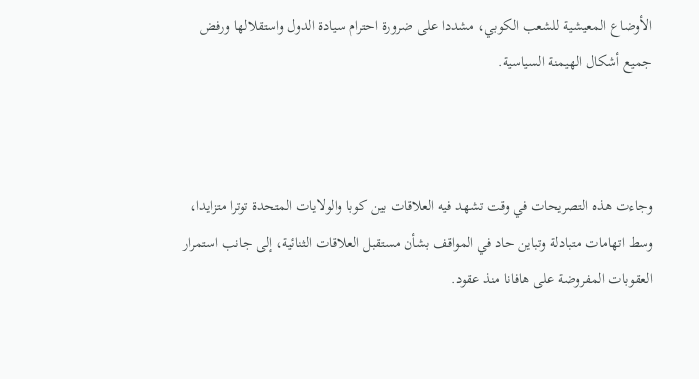الأوضاع المعيشية للشعب الكوبي، مشددا على ضرورة احترام سيادة الدول واستقلالها ورفض جميع أشكال الهيمنة السياسية.



وجاءت هذه التصريحات في وقت تشهد فيه العلاقات بين كوبا والولايات المتحدة توترا متزايدا، وسط اتهامات متبادلة وتباين حاد في المواقف بشأن مستقبل العلاقات الثنائية، إلى جانب استمرار العقوبات المفروضة على هافانا منذ عقود.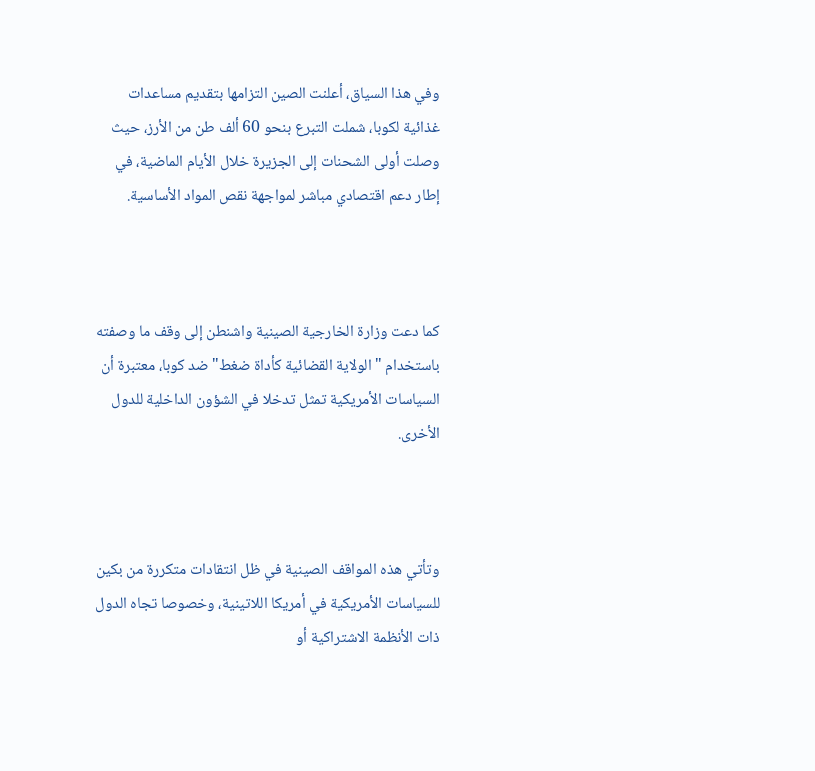وفي هذا السياق، أعلنت الصين التزامها بتقديم مساعدات غذائية لكوبا، شملت التبرع بنحو 60 ألف طن من الأرز، حيث وصلت أولى الشحنات إلى الجزيرة خلال الأيام الماضية، في إطار دعم اقتصادي مباشر لمواجهة نقص المواد الأساسية.



كما دعت وزارة الخارجية الصينية واشنطن إلى وقف ما وصفته باستخدام "الولاية القضائية كأداة ضغط" ضد كوبا، معتبرة أن السياسات الأمريكية تمثل تدخلا في الشؤون الداخلية للدول الأخرى.



وتأتي هذه المواقف الصينية في ظل انتقادات متكررة من بكين للسياسات الأمريكية في أمريكا اللاتينية، وخصوصا تجاه الدول ذات الأنظمة الاشتراكية أو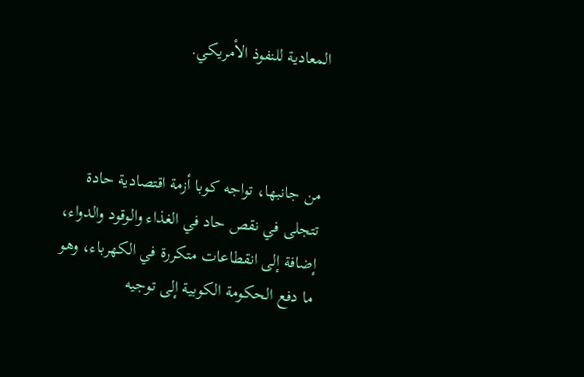المعادية للنفوذ الأمريكي.



من جانبها، تواجه كوبا أزمة اقتصادية حادة تتجلى في نقص حاد في الغذاء والوقود والدواء، إضافة إلى انقطاعات متكررة في الكهرباء، وهو ما دفع الحكومة الكوبية إلى توجيه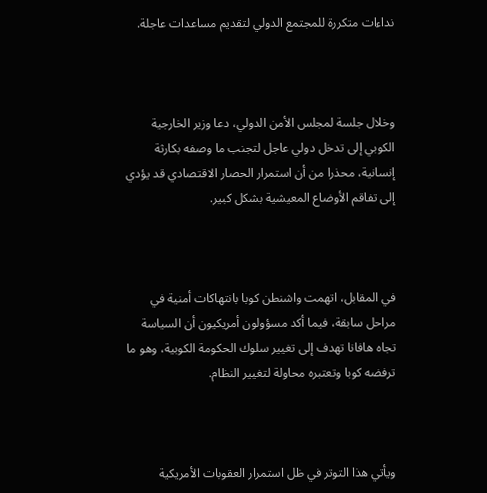نداءات متكررة للمجتمع الدولي لتقديم مساعدات عاجلة.



وخلال جلسة لمجلس الأمن الدولي، دعا وزير الخارجية الكوبي إلى تدخل دولي عاجل لتجنب ما وصفه بكارثة إنسانية، محذرا من أن استمرار الحصار الاقتصادي قد يؤدي إلى تفاقم الأوضاع المعيشية بشكل كبير.



في المقابل، اتهمت واشنطن كوبا بانتهاكات أمنية في مراحل سابقة، فيما أكد مسؤولون أمريكيون أن السياسة تجاه هافانا تهدف إلى تغيير سلوك الحكومة الكوبية، وهو ما ترفضه كوبا وتعتبره محاولة لتغيير النظام.



ويأتي هذا التوتر في ظل استمرار العقوبات الأمريكية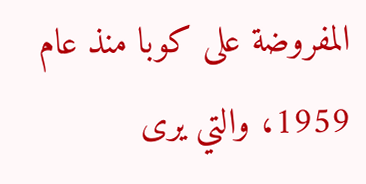المفروضة على كوبا منذ عام 1959، والتي يرى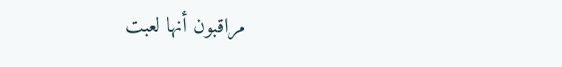مراقبون أنها لعبت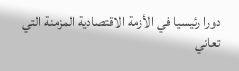دورا رئيسيا في الأزمة الاقتصادية المزمنة التي تعاني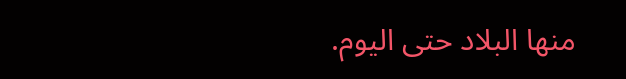منها البلاد حتى اليوم.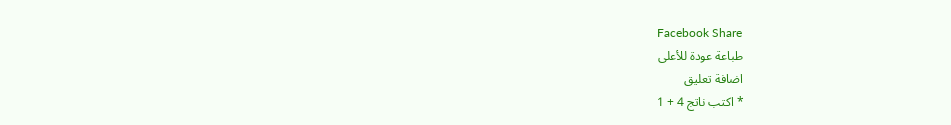Facebook Share
طباعة عودة للأعلى
اضافة تعليق
* اكتب ناتج 4 + 1